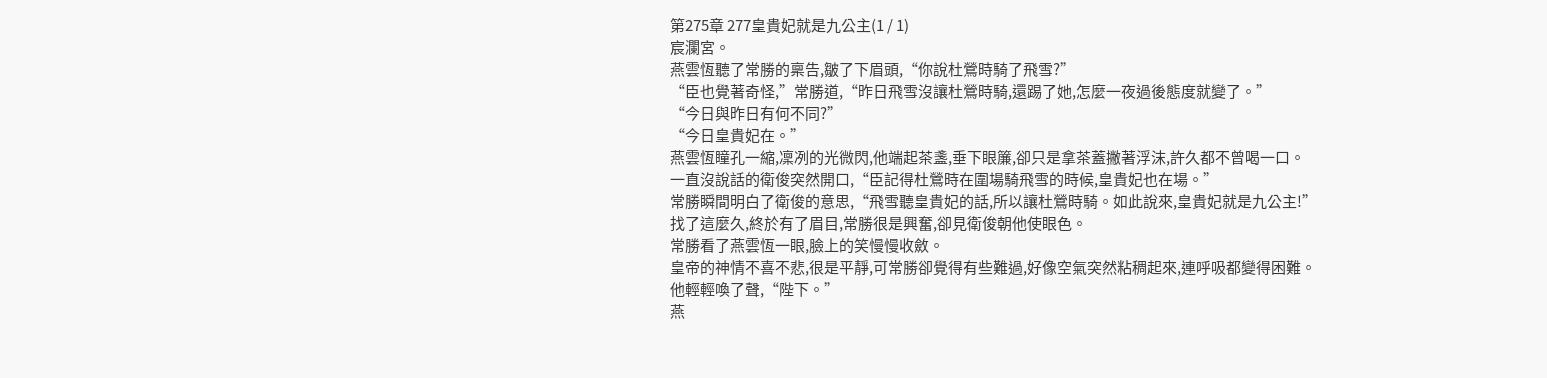第275章 277皇貴妃就是九公主(1 / 1)
宸瀾宮。
燕雲恆聽了常勝的稟告,皺了下眉頭,“你說杜鶯時騎了飛雪?”
“臣也覺著奇怪,”常勝道,“昨日飛雪沒讓杜鶯時騎,還踢了她,怎麼一夜過後態度就變了。”
“今日與昨日有何不同?”
“今日皇貴妃在。”
燕雲恆瞳孔一縮,凜冽的光微閃,他端起茶盞,垂下眼簾,卻只是拿茶蓋撇著浮沫,許久都不曾喝一口。
一直沒說話的衛俊突然開口,“臣記得杜鶯時在圍場騎飛雪的時候,皇貴妃也在場。”
常勝瞬間明白了衛俊的意思,“飛雪聽皇貴妃的話,所以讓杜鶯時騎。如此說來,皇貴妃就是九公主!”
找了這麼久,終於有了眉目,常勝很是興奮,卻見衛俊朝他使眼色。
常勝看了燕雲恆一眼,臉上的笑慢慢收斂。
皇帝的神情不喜不悲,很是平靜,可常勝卻覺得有些難過,好像空氣突然粘稠起來,連呼吸都變得困難。
他輕輕喚了聲,“陛下。”
燕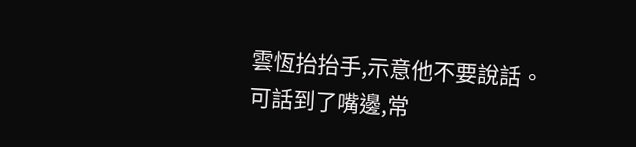雲恆抬抬手,示意他不要說話。
可話到了嘴邊,常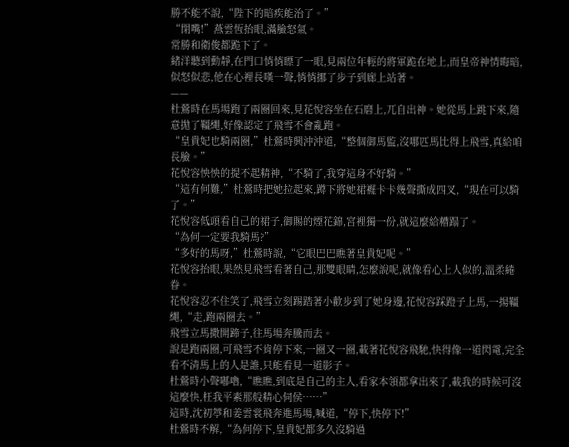勝不能不說,“陛下的暗疾能治了。”
“閉嘴!”燕雲恆抬眼,滿臉怒氣。
常勝和衛俊都跪下了。
緒洋聽到動靜,在門口悄悄瞟了一眼,見兩位年輕的將軍跪在地上,而皇帝神情晦暗,似怒似悲,他在心裡長嘆一聲,悄悄挪了步子到廊上站著。
——
杜鶯時在馬場跑了兩圈回來,見花悅容坐在石磨上,兀自出神。她從馬上跳下來,隨意拋了韁繩,好像認定了飛雪不會亂跑。
“皇貴妃也騎兩圈,”杜鶯時興沖沖道,“整個御馬監,沒哪匹馬比得上飛雪,真給咱長臉。”
花悅容怏怏的提不起精神,“不騎了,我穿這身不好騎。”
“這有何難,”杜鶯時把她拉起來,蹲下將她裙襬卡卡幾聲撕成四叉,“現在可以騎了。”
花悅容低頭看自己的裙子,御賜的煙花錦,宮裡獨一份,就這麼給糟蹋了。
“為何一定要我騎馬?”
“多好的馬呀,”杜鶯時說,“它眼巴巴瞧著皇貴妃呢。”
花悅容抬眼,果然見飛雪看著自己,那雙眼睛,怎麼說呢,就像看心上人似的,溫柔綣眷。
花悅容忍不住笑了,飛雪立刻踢踏著小歡步到了她身邊,花悅容踩蹬子上馬,一揚韁繩,“走,跑兩圈去。”
飛雪立馬撒開蹄子,往馬場奔騰而去。
說是跑兩圈,可飛雪不肯停下來,一圈又一圈,載著花悅容飛馳,快得像一道閃電,完全看不清馬上的人是誰,只能看見一道影子。
杜鶯時小聲嘟嚕,“瞧瞧,到底是自己的主人,看家本領都拿出來了,載我的時候可沒這麼快,枉我平素那般精心伺侯……”
這時,沈初葶和姜雲裳飛奔進馬場,喊道,“停下,快停下!”
杜鶯時不解,“為何停下,皇貴妃都多久沒騎過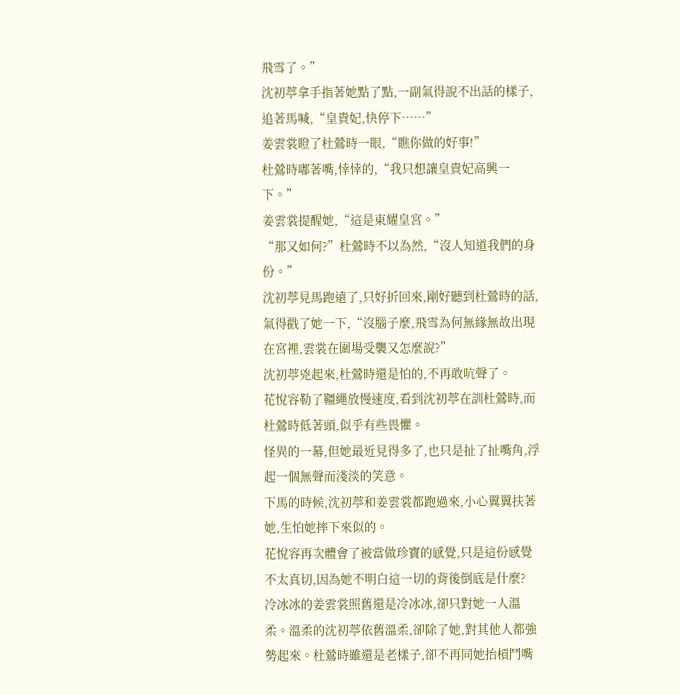飛雪了。”
沈初葶拿手指著她點了點,一副氣得說不出話的樣子,追著馬喊,“皇貴妃,快停下……”
姜雲裳瞪了杜鶯時一眼,“瞧你做的好事!”
杜鶯時嘟著嘴,悻悻的,“我只想讓皇貴妃高興一下。”
姜雲裳提醒她,“這是東耀皇宮。”
“那又如何?”杜鶯時不以為然,“沒人知道我們的身份。”
沈初葶見馬跑遠了,只好折回來,剛好聽到杜鶯時的話,氣得戳了她一下,“沒腦子麼,飛雪為何無緣無故出現在宮裡,雲裳在圍場受襲又怎麼說?”
沈初葶兇起來,杜鶯時還是怕的,不再敢吭聲了。
花悅容勒了韁繩放慢速度,看到沈初葶在訓杜鶯時,而杜鶯時低著頭,似乎有些畏懼。
怪異的一幕,但她最近見得多了,也只是扯了扯嘴角,浮起一個無聲而淺淡的笑意。
下馬的時候,沈初葶和姜雲裳都跑過來,小心翼翼扶著她,生怕她摔下來似的。
花悅容再次體會了被當做珍寶的感覺,只是這份感覺不太真切,因為她不明白這一切的背後倒底是什麼?
冷冰冰的姜雲裳照舊還是冷冰冰,卻只對她一人溫柔。溫柔的沈初葶依舊溫柔,卻除了她,對其他人都強勢起來。杜鶯時雖還是老樣子,卻不再同她抬槓鬥嘴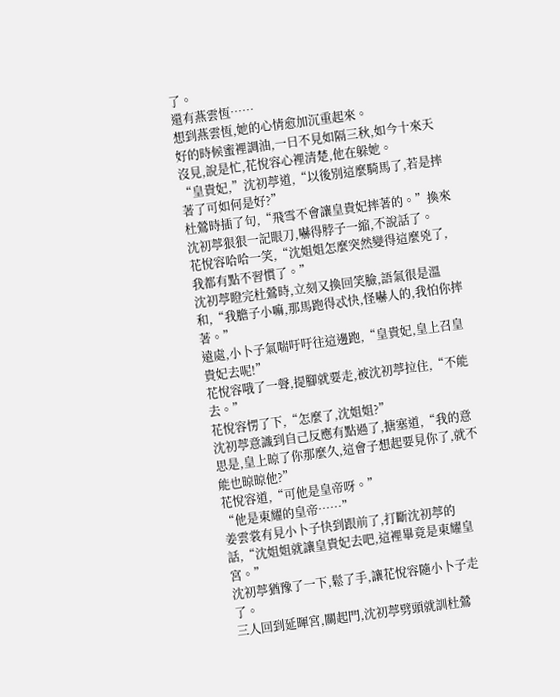了。
還有燕雲恆……
想到燕雲恆,她的心情愈加沉重起來。
好的時候蜜裡調油,一日不見如隔三秋,如今十來天沒見,說是忙,花悅容心裡清楚,他在躲她。
“皇貴妃,”沈初葶道,“以後別這麼騎馬了,若是摔著了可如何是好?”
杜鶯時插了句,“飛雪不會讓皇貴妃摔著的。”換來沈初葶狠狠一記眼刀,嚇得脖子一縮,不說話了。
花悅容哈哈一笑,“沈姐姐怎麼突然變得這麼兇了,我都有點不習慣了。”
沈初葶瞪完杜鶯時,立刻又換回笑臉,語氣很是溫和,“我膽子小嘛,那馬跑得忒快,怪嚇人的,我怕你摔著。”
遠處,小卜子氣喘吁吁往這邊跑,“皇貴妃,皇上召皇貴妃去呢!”
花悅容哦了一聲,提腳就要走,被沈初葶拉住,“不能去。”
花悅容愣了下,“怎麼了,沈姐姐?”
沈初葶意識到自己反應有點過了,搪塞道,“我的意思是,皇上晾了你那麼久,這會子想起要見你了,就不能也晾晾他?”
花悅容道,“可他是皇帝呀。”
“他是東耀的皇帝……”
姜雲裳有見小卜子快到跟前了,打斷沈初葶的話,“沈姐姐就讓皇貴妃去吧,這裡畢竟是東耀皇宮。”
沈初葶猶豫了一下,鬆了手,讓花悅容隨小卜子走了。
三人回到延暉宮,關起門,沈初葶劈頭就訓杜鶯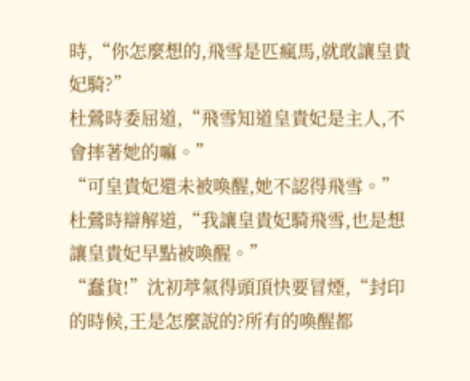時,“你怎麼想的,飛雪是匹瘋馬,就敢讓皇貴妃騎?”
杜鶯時委屈道,“飛雪知道皇貴妃是主人,不會摔著她的嘛。”
“可皇貴妃還未被喚醒,她不認得飛雪。”
杜鶯時辯解道,“我讓皇貴妃騎飛雪,也是想讓皇貴妃早點被喚醒。”
“蠢貨!”沈初葶氣得頭頂快要冒煙,“封印的時候,王是怎麼說的?所有的喚醒都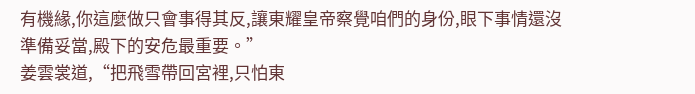有機緣,你這麼做只會事得其反,讓東耀皇帝察覺咱們的身份,眼下事情還沒準備妥當,殿下的安危最重要。”
姜雲裳道,“把飛雪帶回宮裡,只怕東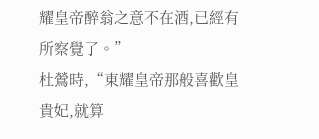耀皇帝醉翁之意不在酒,已經有所察覺了。”
杜鶯時,“東耀皇帝那般喜歡皇貴妃,就算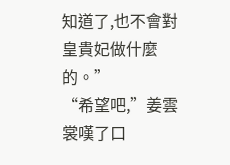知道了,也不會對皇貴妃做什麼的。”
“希望吧,”姜雲裳嘆了口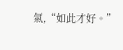氣,“如此才好。”